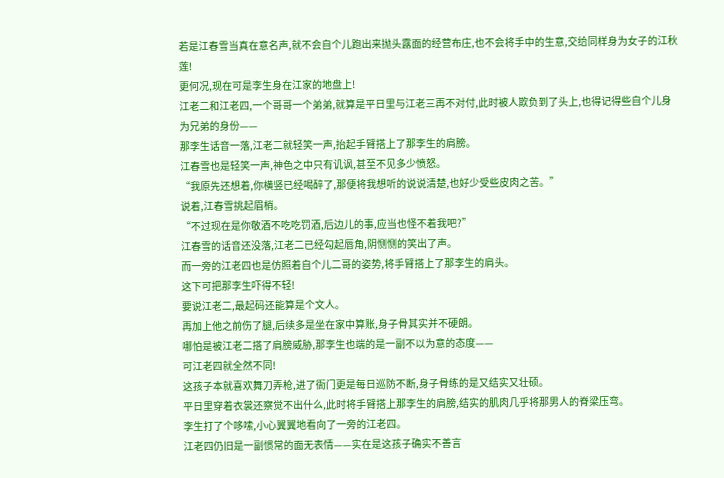若是江春雪当真在意名声,就不会自个儿跑出来抛头露面的经营布庄,也不会将手中的生意,交给同样身为女子的江秋莲!
更何况,现在可是李生身在江家的地盘上!
江老二和江老四,一个哥哥一个弟弟,就算是平日里与江老三再不对付,此时被人欺负到了头上,也得记得些自个儿身为兄弟的身份——
那李生话音一落,江老二就轻笑一声,抬起手臂搭上了那李生的肩膀。
江春雪也是轻笑一声,神色之中只有讥讽,甚至不见多少愤怒。
“我原先还想着,你横竖已经喝醉了,那便将我想听的说说清楚,也好少受些皮肉之苦。”
说着,江春雪挑起眉梢。
“不过现在是你敬酒不吃吃罚酒,后边儿的事,应当也怪不着我吧?”
江春雪的话音还没落,江老二已经勾起唇角,阴恻恻的笑出了声。
而一旁的江老四也是仿照着自个儿二哥的姿势,将手臂搭上了那李生的肩头。
这下可把那李生吓得不轻!
要说江老二,最起码还能算是个文人。
再加上他之前伤了腿,后续多是坐在家中算账,身子骨其实并不硬朗。
哪怕是被江老二搭了肩膀威胁,那李生也端的是一副不以为意的态度——
可江老四就全然不同!
这孩子本就喜欢舞刀弄枪,进了衙门更是每日巡防不断,身子骨练的是又结实又壮硕。
平日里穿着衣裳还察觉不出什么,此时将手臂搭上那李生的肩膀,结实的肌肉几乎将那男人的脊梁压弯。
李生打了个哆嗦,小心翼翼地看向了一旁的江老四。
江老四仍旧是一副惯常的面无表情——实在是这孩子确实不善言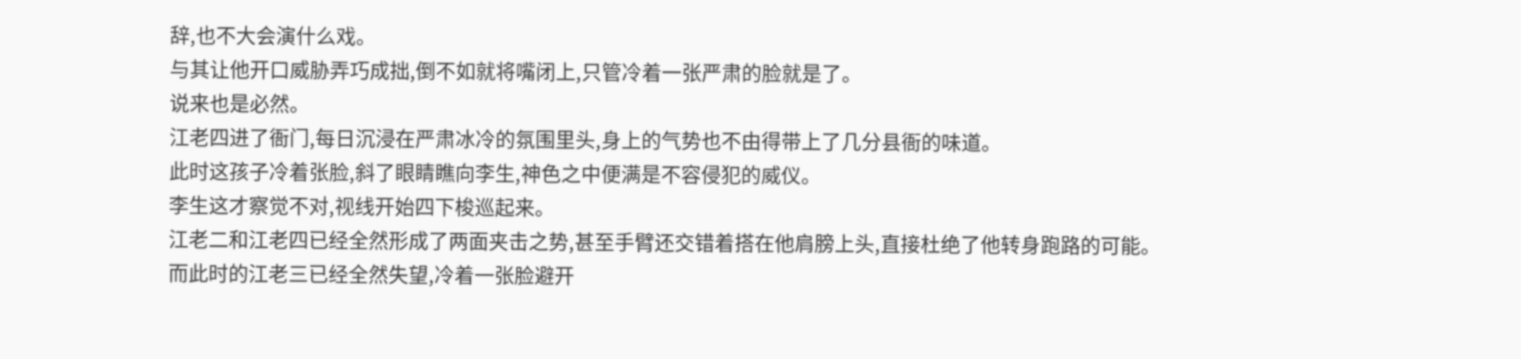辞,也不大会演什么戏。
与其让他开口威胁弄巧成拙,倒不如就将嘴闭上,只管冷着一张严肃的脸就是了。
说来也是必然。
江老四进了衙门,每日沉浸在严肃冰冷的氛围里头,身上的气势也不由得带上了几分县衙的味道。
此时这孩子冷着张脸,斜了眼睛瞧向李生,神色之中便满是不容侵犯的威仪。
李生这才察觉不对,视线开始四下梭巡起来。
江老二和江老四已经全然形成了两面夹击之势,甚至手臂还交错着搭在他肩膀上头,直接杜绝了他转身跑路的可能。
而此时的江老三已经全然失望,冷着一张脸避开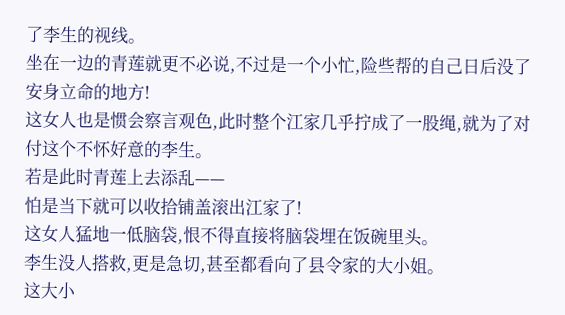了李生的视线。
坐在一边的青莲就更不必说,不过是一个小忙,险些帮的自己日后没了安身立命的地方!
这女人也是惯会察言观色,此时整个江家几乎拧成了一股绳,就为了对付这个不怀好意的李生。
若是此时青莲上去添乱——
怕是当下就可以收拾铺盖滚出江家了!
这女人猛地一低脑袋,恨不得直接将脑袋埋在饭碗里头。
李生没人搭救,更是急切,甚至都看向了县令家的大小姐。
这大小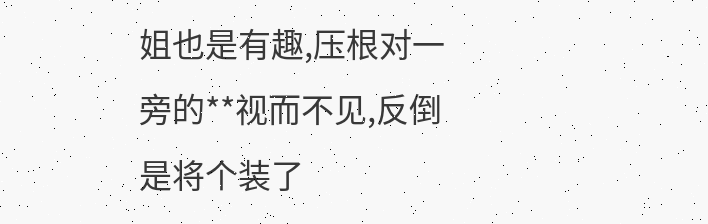姐也是有趣,压根对一旁的**视而不见,反倒是将个装了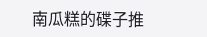南瓜糕的碟子推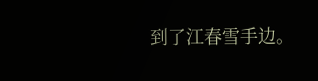到了江春雪手边。